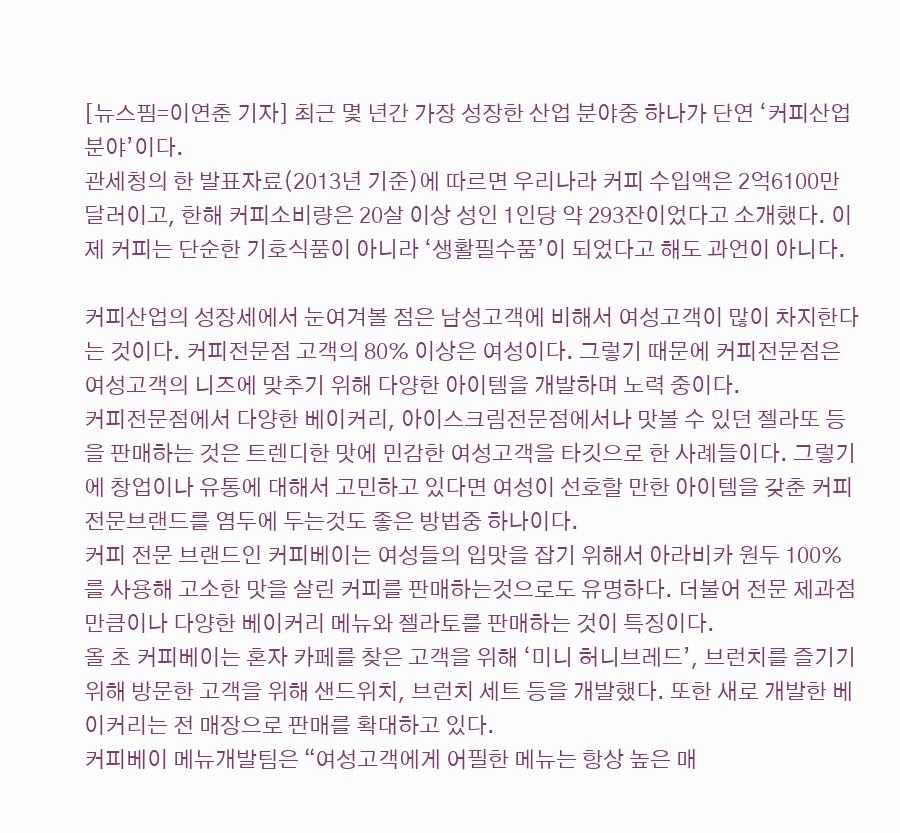[뉴스핌=이연춘 기자] 최근 몇 년간 가장 성장한 산업 분야중 하나가 단연 ‘커피산업 분야’이다.
관세청의 한 발표자료(2013년 기준)에 따르면 우리나라 커피 수입액은 2억6100만 달러이고, 한해 커피소비량은 20살 이상 성인 1인당 약 293잔이었다고 소개했다. 이제 커피는 단순한 기호식품이 아니라 ‘생활필수품’이 되었다고 해도 과언이 아니다.

커피산업의 성장세에서 눈여겨볼 점은 남성고객에 비해서 여성고객이 많이 차지한다는 것이다. 커피전문점 고객의 80% 이상은 여성이다. 그렇기 때문에 커피전문점은 여성고객의 니즈에 맞추기 위해 다양한 아이템을 개발하며 노력 중이다.
커피전문점에서 다양한 베이커리, 아이스크림전문점에서나 맛볼 수 있던 젤라또 등을 판매하는 것은 트렌디한 맛에 민감한 여성고객을 타깃으로 한 사례들이다. 그렇기에 창업이나 유통에 대해서 고민하고 있다면 여성이 선호할 만한 아이템을 갖춘 커피전문브랜드를 염두에 두는것도 좋은 방법중 하나이다.
커피 전문 브랜드인 커피베이는 여성들의 입맛을 잡기 위해서 아라비카 원두 100%를 사용해 고소한 맛을 살린 커피를 판매하는것으로도 유명하다. 더불어 전문 제과점만큼이나 다양한 베이커리 메뉴와 젤라토를 판매하는 것이 특징이다.
올 초 커피베이는 혼자 카페를 찾은 고객을 위해 ‘미니 허니브레드’, 브런치를 즐기기 위해 방문한 고객을 위해 샌드위치, 브런치 세트 등을 개발했다. 또한 새로 개발한 베이커리는 전 매장으로 판매를 확대하고 있다.
커피베이 메뉴개발팀은 “여성고객에게 어필한 메뉴는 항상 높은 매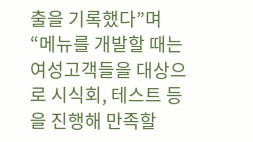출을 기록했다”며 “메뉴를 개발할 때는 여성고객들을 대상으로 시식회, 테스트 등을 진행해 만족할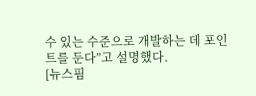수 있는 수준으로 개발하는 데 포인트를 둔다”고 설명했다.
[뉴스핌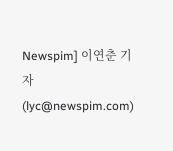Newspim] 이연춘 기자 (lyc@newspim.com)